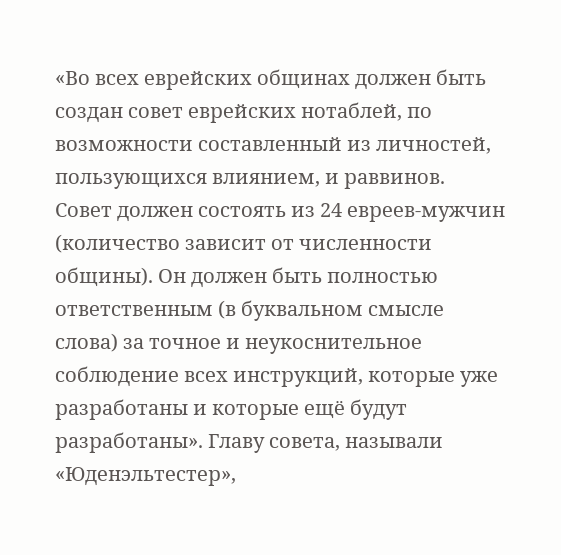«Во всех еврейских общинах должен быть создан совет еврейских нотаблей, по возможности составленный из личностей, пользующихся влиянием, и раввинов. Совет должен состоять из 24 евреев-мужчин (количество зависит от численности общины). Он должен быть полностью ответственным (в буквальном смысле слова) за точное и неукоснительное соблюдение всех инструкций, которые уже разработаны и которые ещё будут разработаны». Главу совета, называли «Юденэльтестер»,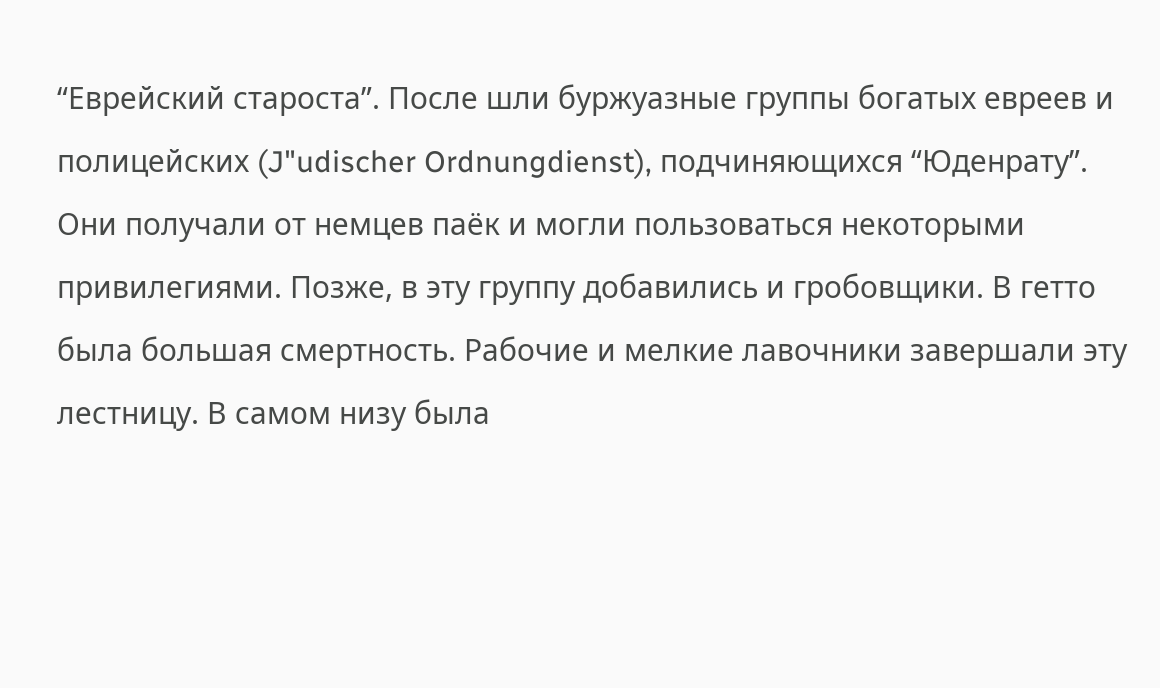“Еврейский староста”. После шли буржуазные группы богатых евреев и полицейских (J"udischer Ordnungdienst), подчиняющихся “Юденрату”.
Они получали от немцев паёк и могли пользоваться некоторыми привилегиями. Позже, в эту группу добавились и гробовщики. В гетто была большая смертность. Рабочие и мелкие лавочники завершали эту лестницу. В самом низу была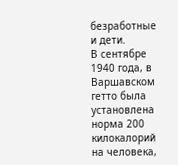безработные и дети.
В сентябре 1940 года, в Варшавском гетто была установлена норма 200 килокалорий на человека,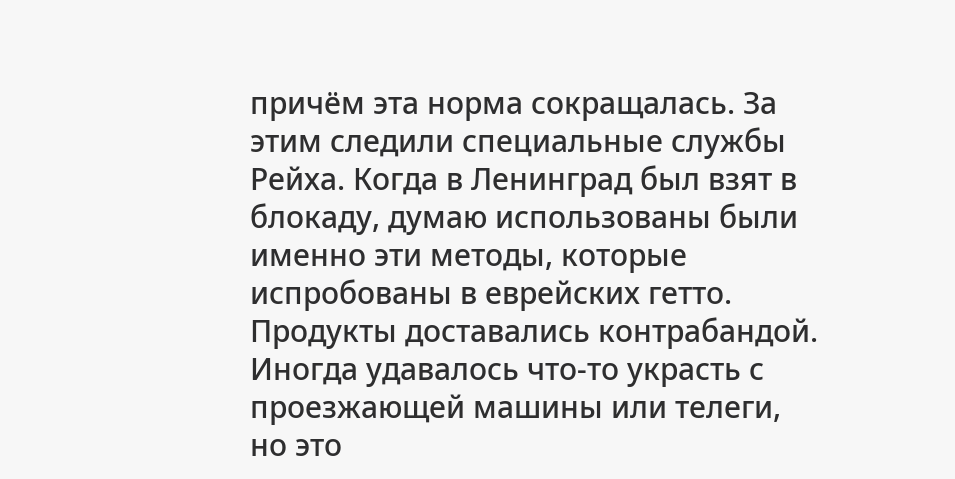причём эта норма сокращалась. За этим следили специальные службы Рейха. Когда в Ленинград был взят в блокаду, думаю использованы были именно эти методы, которые испробованы в еврейских гетто. Продукты доставались контрабандой. Иногда удавалось что-то украсть с проезжающей машины или телеги, но это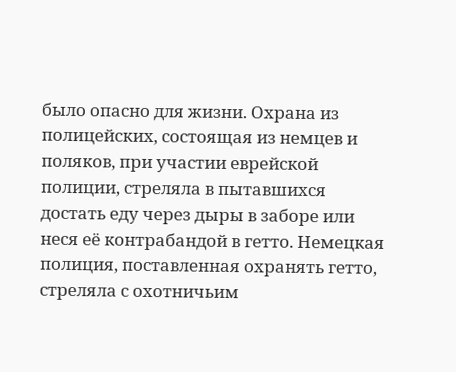было опасно для жизни. Охрана из полицейских, состоящая из немцев и поляков, при участии еврейской полиции, стреляла в пытавшихся достать еду через дыры в заборе или неся её контрабандой в гетто. Немецкая полиция, поставленная охранять гетто, стреляла с охотничьим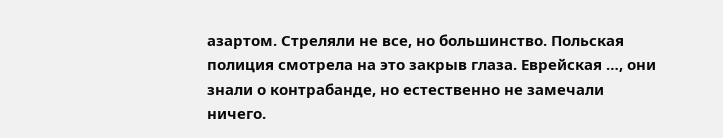азартом. Стреляли не все, но большинство. Польская полиция смотрела на это закрыв глаза. Еврейская …, они знали о контрабанде, но естественно не замечали ничего.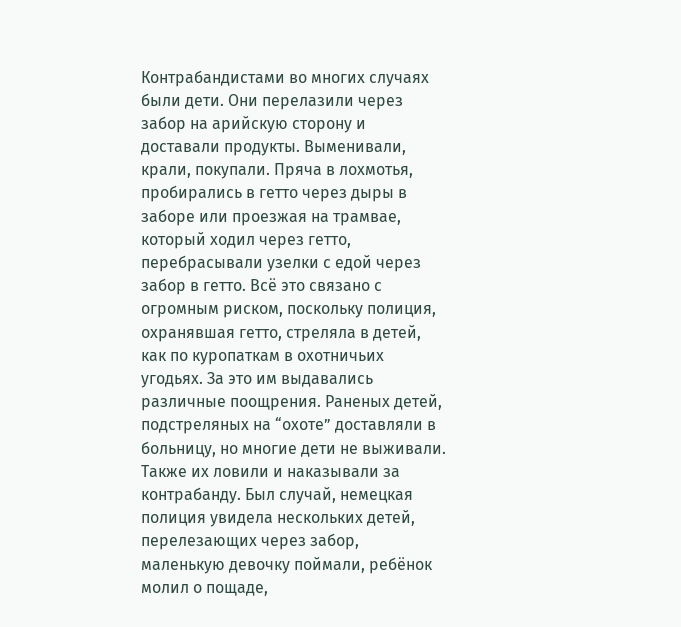Контрабандистами во многих случаях были дети. Они перелазили через забор на арийскую сторону и доставали продукты. Выменивали, крали, покупали. Пряча в лохмотья, пробирались в гетто через дыры в заборе или проезжая на трамвае, который ходил через гетто, перебрасывали узелки с едой через забор в гетто. Всё это связано с огромным риском, поскольку полиция, охранявшая гетто, стреляла в детей, как по куропаткам в охотничьих угодьях. За это им выдавались различные поощрения. Раненых детей, подстреляных на “охоте” доставляли в больницу, но многие дети не выживали. Также их ловили и наказывали за контрабанду. Был случай, немецкая полиция увидела нескольких детей, перелезающих через забор, маленькую девочку поймали, ребёнок молил о пощаде,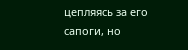цепляясь за его сапоги, но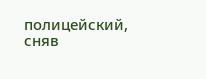полицейский, сняв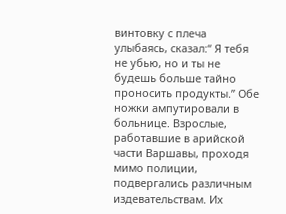винтовку с плеча улыбаясь, сказал:“ Я тебя не убью, но и ты не будешь больше тайно проносить продукты.” Обе ножки ампутировали в больнице. Взрослые, работавшие в арийской части Варшавы, проходя мимо полиции, подвергались различным издевательствам. Их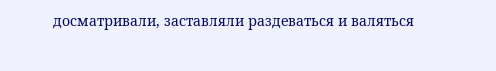досматривали, заставляли раздеваться и валяться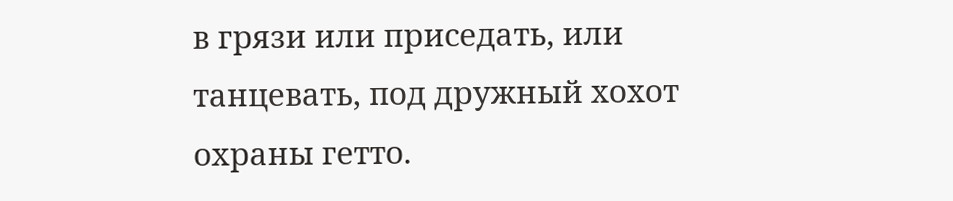в грязи или приседать, или танцевать, под дружный хохот охраны гетто.